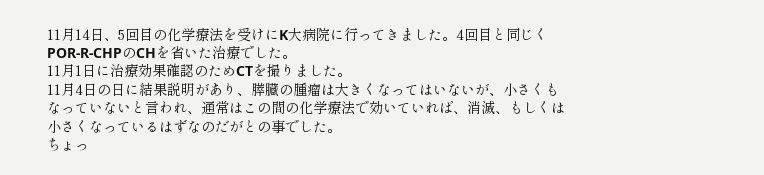11月14日、5回目の化学療法を受けにK大病院に行ってきました。4回目と同じくPOR-R-CHPのCHを省いた治療でした。
11月1日に治療効果確認のためCTを撮りました。
11月4日の日に結果説明があり、膵臓の腫瘤は大きくなってはいないが、小さくもなっていないと言われ、通常はこの間の化学療法で効いていれば、消滅、もしくは小さくなっているはずなのだがとの事でした。
ちょっ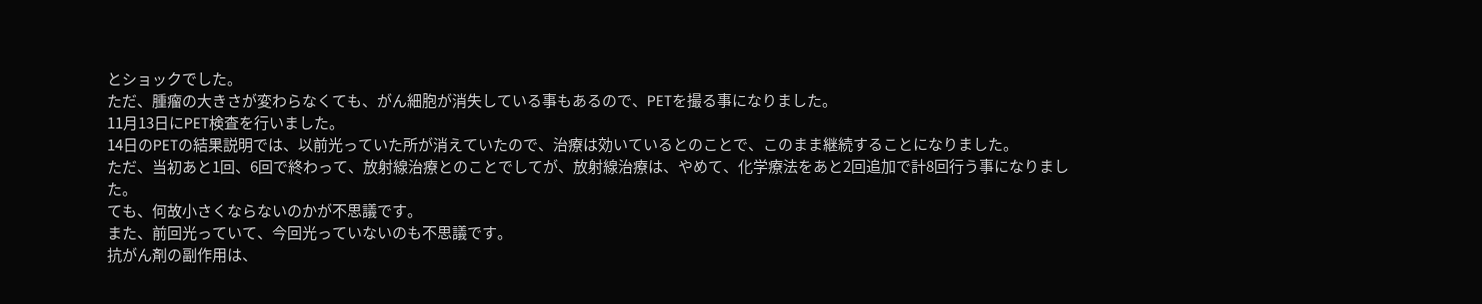とショックでした。
ただ、腫瘤の大きさが変わらなくても、がん細胞が消失している事もあるので、PETを撮る事になりました。
11月13日にPET検査を行いました。
14日のPETの結果説明では、以前光っていた所が消えていたので、治療は効いているとのことで、このまま継続することになりました。
ただ、当初あと1回、6回で終わって、放射線治療とのことでしてが、放射線治療は、やめて、化学療法をあと2回追加で計8回行う事になりました。
ても、何故小さくならないのかが不思議です。
また、前回光っていて、今回光っていないのも不思議です。
抗がん剤の副作用は、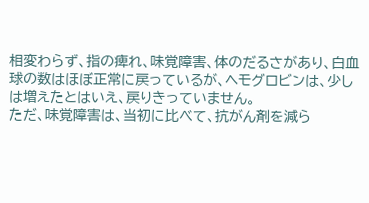相変わらず、指の痺れ、味覚障害、体のだるさがあり、白血球の数はほぼ正常に戻っているが、ヘモグロビンは、少しは増えたとはいえ、戻りきっていません。
ただ、味覚障害は、当初に比べて、抗がん剤を減ら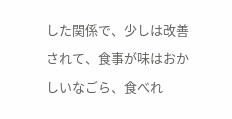した関係で、少しは改善されて、食事が味はおかしいなごら、食べれ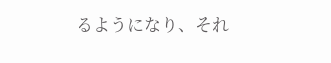るようになり、それ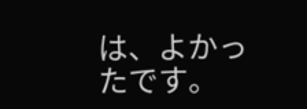は、よかったです。